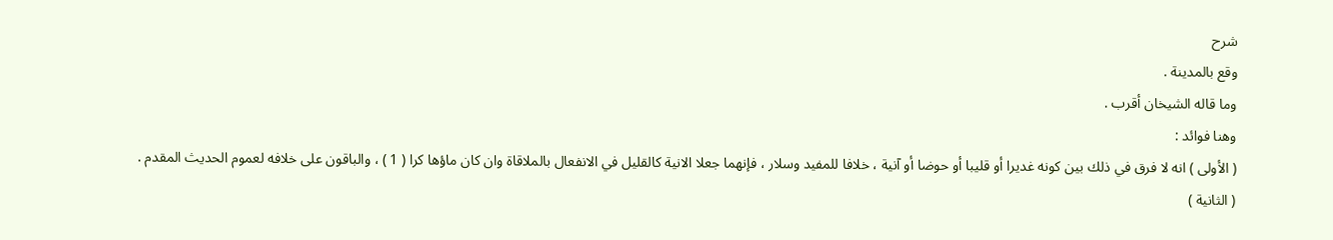شرح
وقع بالمدينة .
وما قاله الشيخان أقرب .
وهنا فوائد :
( الأولى ) انه لا فرق في ذلك بين كونه غديرا أو قليبا أو حوضا أو آنية ، خلافا للمفيد وسلار ، فإنهما جعلا الانية كالقليل في الانفعال بالملاقاة وان كان ماؤها كرا ( 1 ) ، والباقون على خلافه لعموم الحديث المقدم .
( الثانية )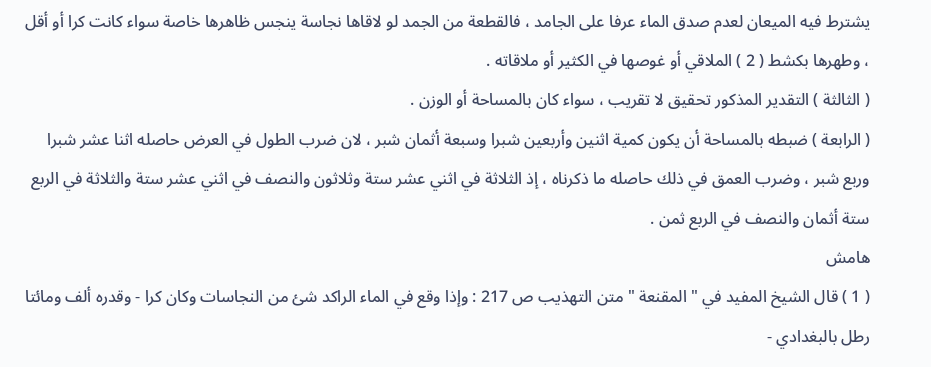يشترط فيه الميعان لعدم صدق الماء عرفا على الجامد ، فالقطعة من الجمد لو لاقاها نجاسة ينجس ظاهرها خاصة سواء كانت كرا أو أقل ، وطهرها بكشط ( 2 ) الملاقي أو غوصها في الكثير أو ملاقاته .
( الثالثة ) التقدير المذكور تحقيق لا تقريب ، سواء كان بالمساحة أو الوزن .
( الرابعة ) ضبطه بالمساحة أن يكون كمية اثنين وأربعين شبرا وسبعة أثمان شبر ، لان ضرب الطول في العرض حاصله اثنا عشر شبرا وربع شبر ، وضرب العمق في ذلك حاصله ما ذكرناه ، إذ الثلاثة في اثني عشر ستة وثلاثون والنصف في اثني عشر ستة والثلاثة في الربع ستة أثمان والنصف في الربع ثمن .
هامش
( 1 ) قال الشيخ المفيد في " المقنعة " متن التهذيب ص 217 : وإذا وقع في الماء الراكد شئ من النجاسات وكان كرا - وقدره ألف ومائتا رطل بالبغدادي -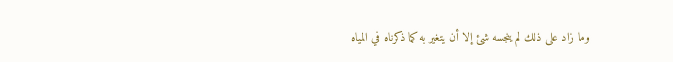وما زاد على ذلك لم ينجسه شئ إلا أن يتغير به كما ذكرناه في المياه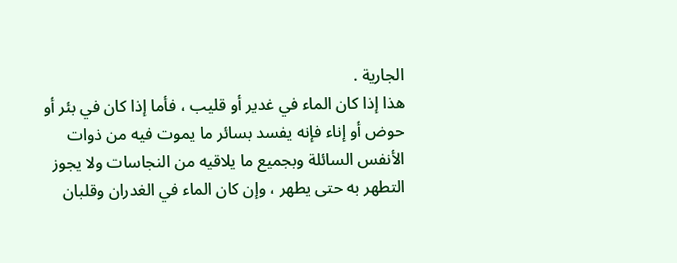الجارية .
هذا إذا كان الماء في غدير أو قليب ، فأما إذا كان في بئر أو حوض أو إناء فإنه يفسد بسائر ما يموت فيه من ذوات الأنفس السائلة وبجميع ما يلاقيه من النجاسات ولا يجوز التطهر به حتى يطهر ، وإن كان الماء في الغدران وقلبان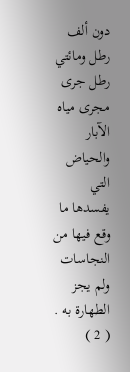دون ألف رطل ومائتي رطل جرى مجرى مياه الآبار والحياض التي يفسدها ما وقع فيها من النجاسات ولم يجز الطهارة به .
( 2 )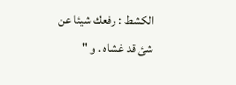الكشط : رفعك شيئا عن شئ قد غشاه . و "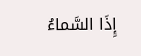إِذَا السَّماءُ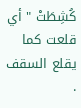كُشِطَتْ " أي قلعت كما يقلع السقف .